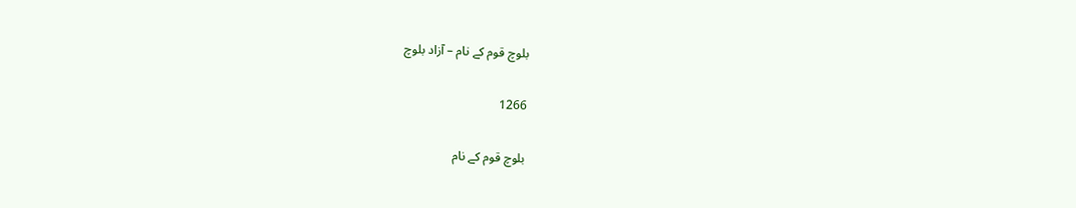بلوچ قوم کے نام – آزاد بلوچ

1266

بلوچ قوم کے نام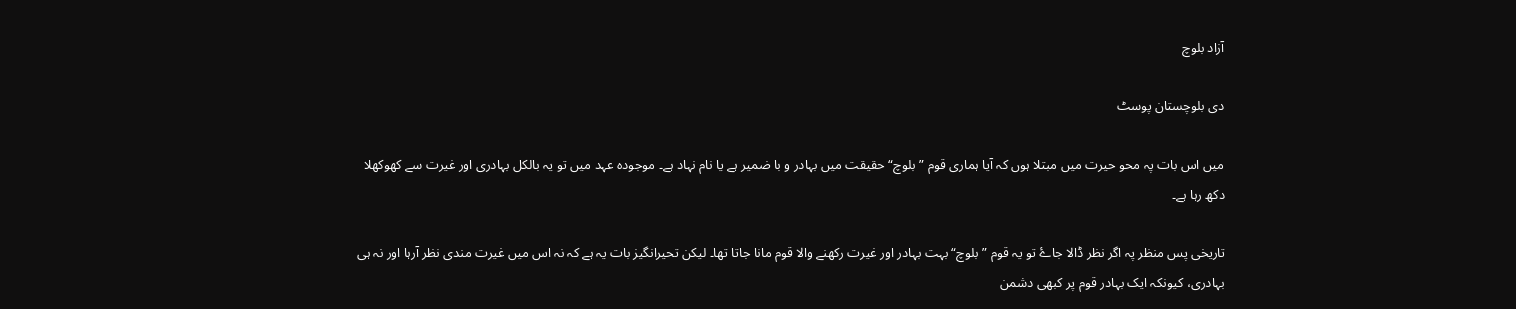آزاد بلوچ

دی بلوچستان پوسٹ

میں اس بات پہ محو حیرت میں مبتلا ہوں کہ آیا ہماری قوم ”بلوچ“ حقیقت میں بہادر و با ضمیر ہے یا نام نہاد ہے۔ موجودہ عہد میں تو یہ بالکل بہادری اور غیرت سے کھوکھلا دکھ رہا ہے۔

تاریخی پس منظر پہ اگر نظر ڈالا جاۓ تو یہ قوم ”بلوچ“ بہت بہادر اور غیرت رکھنے والا قوم مانا جاتا تھا۔ لیکن تحیرانگیز بات یہ ہے کہ نہ اس میں غیرت مندی نظر آرہا اور نہ ہی بہادری، کیونکہ ایک بہادر قوم پر کبھی دشمن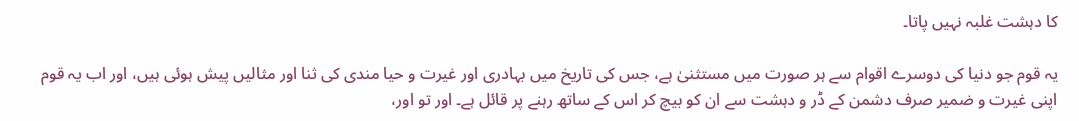کا دہشت غلبہ نہیں پاتا۔

یہ قوم جو دنیا کی دوسرے اقوام سے ہر صورت میں مستثنیٰ ہے، جس کی تاریخ میں بہادری اور غیرت و حیا مندی کی ثنا اور مثالیں پیش ہوئی ہیں، اور اب یہ قوم اپنی غیرت و ضمیر صرف دشمن کے ڈر و دہشت سے ان کو بیچ کر اس کے ساتھ رہنے پر قائل ہے۔ اور تو اور،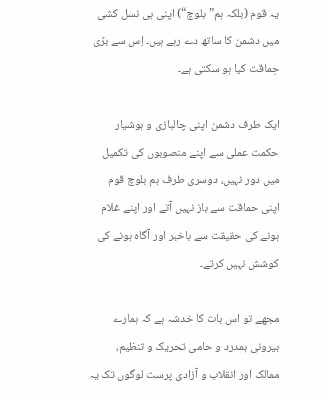یہ قوم (بلکہ ہم”بلوچ“) اپنی ہی نسل کشی میں دشمن کا ساتھ دے رہے ہیں۔ اِس سے بڑی حِماقت کیا ہو سکتی ہے۔

ایک طرف دشمن اپنی چالبازی و ہوشیار حکمت عملی سے اپنے منصوبوں کی تکمیل میں دور نہیں، دوسری طرف ہم بلوچ قوم اپنی حماقت سے باز نہیں آتے اور اپنے غلام ہونے کی حقیقت سے باخبر اور آگاہ ہونے کی کوشش نہیں کرتے۔

مجھے تو اس بات کا خدشہ ہے کہ ہمارے بیرونی ہمدرد و حامی تحریک و تنظیم، ممالک اور انقلاب و آزادی پرست لوگوں تک یہ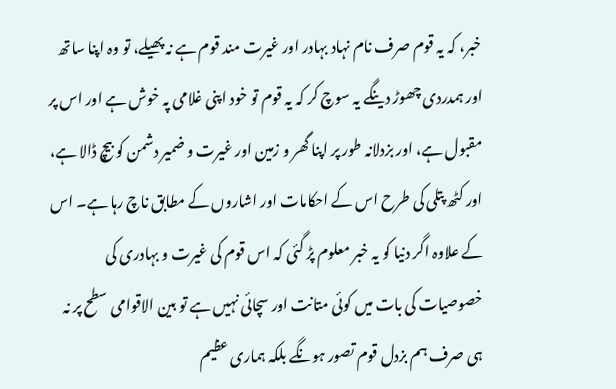خبر، کہ یہ قوم صرف نام نہاد بہادر اور غیرت مند قوم ہے نہ پھیلے، تو وہ اپنا ساتھ اور ہمدردی چھوڑ دینگے یہ سوچ کر کہ یہ قوم تو خود اپنی غلامی پہ خوش ہے اور اس پر مقبول ہے، اور بزدلانہ طور پر اپنا گھر و زمین اور غیرت و ضمیر دشمن کو بیچ ڈالا ہے، اور کٹھ پتلی کی طرح اس کے احکامات اور اشاروں کے مطابق ناچ رہا ہے۔ اس کے علاوہ اگر دنیا کو یہ خبر معلوم پڑ گئی کہ اس قوم کی غیرت و بہادری کی خصوصیات کی بات میں کوئی متانت اور سچائی نہیں ہے تو بین الاقوامی سطح پر نہ ہی صرف ہم بزدل قوم تصور ہونگے بلکہ ہماری عظیم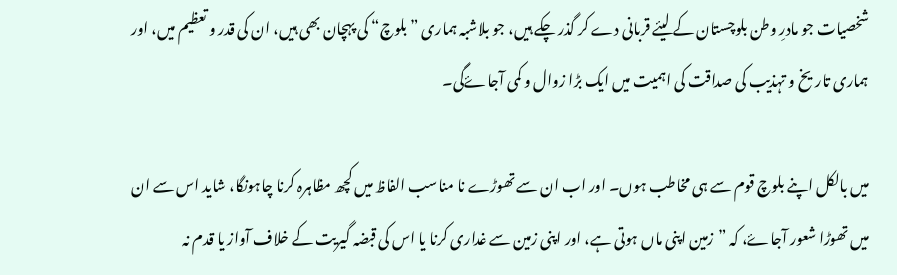شخصیات جو مادرِ وطن بلوچستان کے لیئے قربانی دے کر گذر چکے ہیں، جو بلاشبہ ہماری ”بلوچ“ کی پہچان بھی ہیں، ان کی قدر و تعظیم میں، اور ہماری تاریخ و تہذیب کی صداقت کی اہمیت میں ایک بڑا زوال و کمی آجاۓگی۔

میں بالکل اپنے بلوچ قوم سے ہی مخاطب ہوں۔ اور اب ان سے تھوڑے نا مناسب الفاظ میں کچھ مظاہرہ کرنا چاہونگا، شاید اس سے ان میں تھوڑا شعور آجاۓ، کہ ”زمین اپنی ماں ہوتی ہے، اور اپنی زمین سے غداری کرنا یا اس کی قبضہ گیریت کے خلاف آواز یا قدم نہ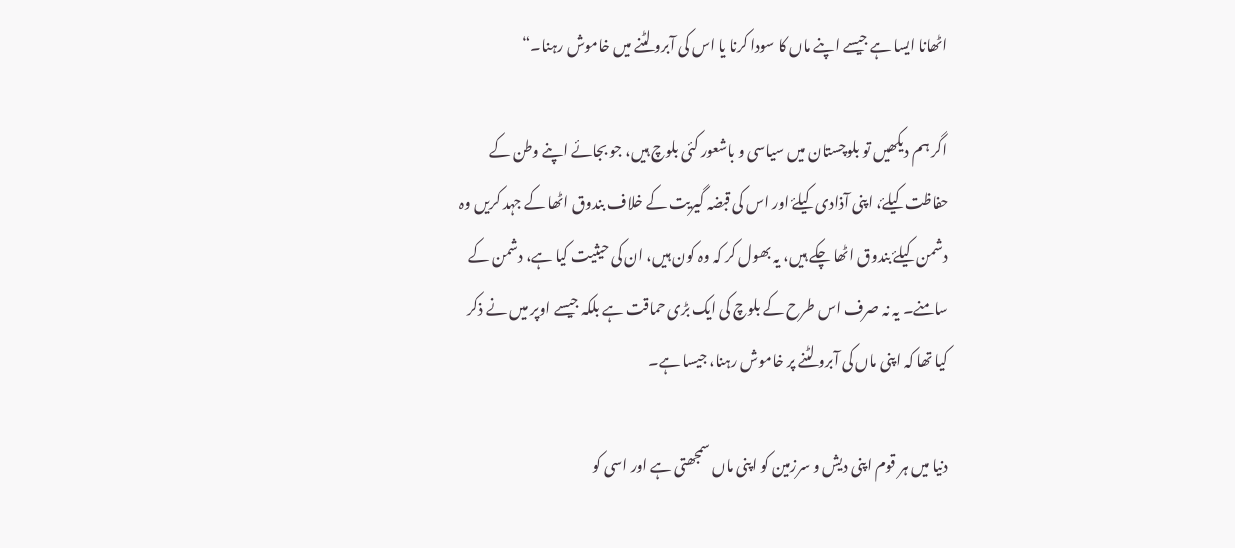اٹھانا ایسا ہے جیسے اپنے ماں کا سودا کرنا یا اس کی آبرو لٹنے میں خاموش رہنا۔“

اگر ہم دیکھیں تو بلوچستان میں سیاسی و باشعور کئی بلوچ ہیں، جو بجائے اپنے وطن کے حفاظت کیلۓ، اپنی آذادی کیلۓ اور اس کی قبضہ گیریت کے خلاف بندوق اٹھا کے جہد کریں وہ دشمن کیلۓ بندوق اٹھا چکے ہیں، یہ بھول کر کہ وہ کون ہیں، ان کی حیثیت کیا ہے، دشمن کے سامنے۔ یہ نہ صرف اس طرح کے بلوچ کی ایک بڑی حماقت ہے بلکہ جیسے اوپر میں نے ذکر کیا تھا کہ اپنی ماں کی آبرو لٹنے پر خاموش رہنا، جیسا ہے۔

دنیا میں ہر قوم اپنی دیش و سرزمین کو اپنی ماں سمجھتی ہے اور اسی کو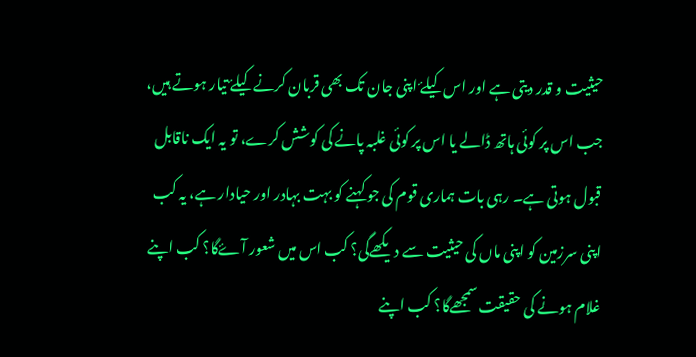حیثیت و قدر دیتی ہے اور اس کیلۓ اپنی جان تک بھی قربان کرنے کیلۓ تیار ہوتے ہیں، جب اس پر کوئی ہاتھ ڈالے یا اس پر کوئی غلبہ پانے کی کوشش کرے، تو یہ ایک ناقابل قبول ہوتی ہے۔ رہی بات ہماری قوم کی جو کہنے کو بہت بہادر اور حیادار ہے، یہ کب اپنی سرزمین کو اپنی ماں کی حیثیت سے دیکھےگی؟ کب اس میں شعور آۓگا؟ کب اپنے غلام ہونے کی حقیقت سمجھےگا؟ کب اپنے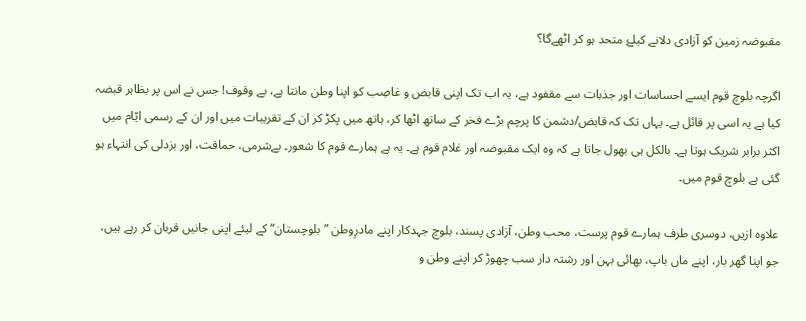مقبوضہ زمین کو آزادی دلانے کیلۓ متحد ہو کر اٹھےگا؟

اگرچہ بلوچ قوم ایسے احساسات اور جذبات سے مقفود ہے، یہ اب تک اپنی قابض و غاصِب کو اپنا وطن مانتا ہے، بے وقوف! جس نے اس پر بظاہر قبضہ کیا ہے یہ اسی پر قائل ہے۔ یہاں تک کہ قابض/دشمن کا پرچم بڑے فخر کے ساتھ اٹھا کر، ہاتھ میں پکڑ کر ان کے تقریبات میں اور ان کے رسمی ایّام میں اکثر برابر شریک ہوتا ہے۔ بالکل ہی بھول جاتا ہے کہ وہ ایک مقبوضہ اور غلام قوم ہے۔ یہ ہے ہمارے قوم کا شعور۔ بےشرمی، حماقت، اور بزدلی کی انتہاء ہو گئی ہے بلوچ قوم میں۔

علاوہ ازیں، دوسری طرف ہمارے قوم پرست، محب وطن، آزادی پسند، بلوچ جہدکار اپنے مادرِوطن ”بلوچستان“ کے لیئے اپنی جانیں قربان کر رہے ہیں، جو اپنا گھر بار، اپنے ماں باپ، بھائی بہن اور رشتہ دار سب چھوڑ کر اپنے وطن و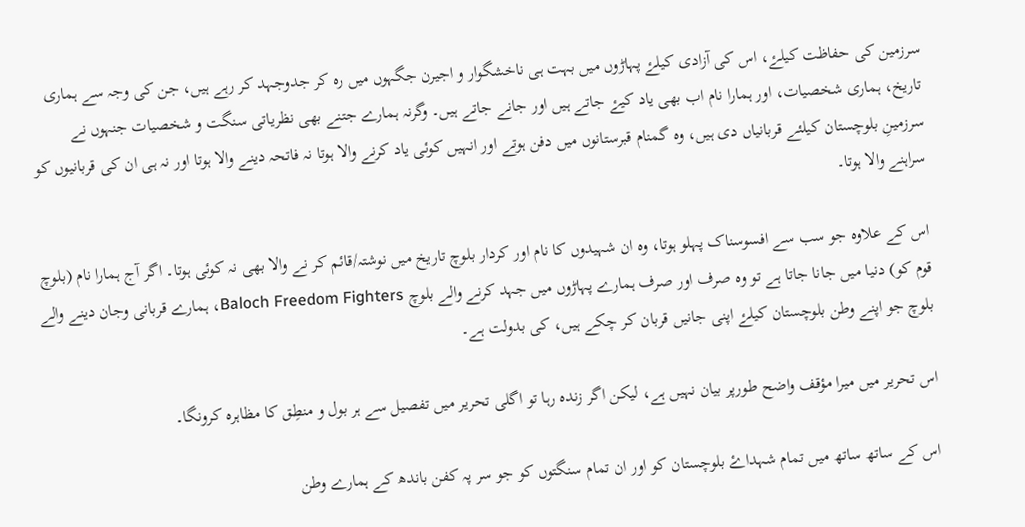سرزمین کی حفاظت کیلۓ، اس کی آزادی کیلۓ پہاڑوں میں بہت ہی ناخشگوار و اجیرن جگہوں میں رہ کر جدوجہد کر رہے ہیں، جن کی وجہ سے ہماری تاریخ، ہماری شخصیات، اور ہمارا نام اب بھی یاد کیۓ جاتے ہیں اور جانے جاتے ہیں۔ وگرنہ ہمارے جتنے بھی نظریاتی سنگت و شخصیات جنہوں نے سرزمینِ بلوچستان کیلئے قربانیاں دی ہیں، وہ گمنام قبرستانوں میں دفن ہوتے اور انہیں کوئی یاد کرنے والا ہوتا نہ فاتحہ دینے والا ہوتا اور نہ ہی ان کی قربانیوں کو سراہنے والا ہوتا۔

اس کے علاوہ جو سب سے افسوسناک پہلو ہوتا، وہ ان شہیدوں کا نام اور کردار بلوچ تاریخ میں نوشتہ/قائم کر نے والا بھی نہ کوئی ہوتا۔ اگر آج ہمارا نام (بلوچ قوم کو) دنیا میں جانا جاتا ہے تو وہ صرف اور صرف ہمارے پہاڑوں میں جہد کرنے والے بلوچ Baloch Freedom Fighters، ہمارے قربانی وجان دینے والے بلوچ جو اپنے وطن بلوچستان کیلۓ اپنی جانیں قربان کر چکے ہیں، کی بدولت ہے۔

اس تحریر میں میرا مؤقف واضح طورپر بیان نہیں ہے، لیکن اگر زندہ رہا تو اگلی تحریر میں تفصیل سے ہر بول و منطِق کا مظاہرہ کرونگا۔

اس کے ساتھ ساتھ میں تمام شہداۓ بلوچستان کو اور ان تمام سنگتوں کو جو سر پہ کفن باندھ کے ہمارے وطن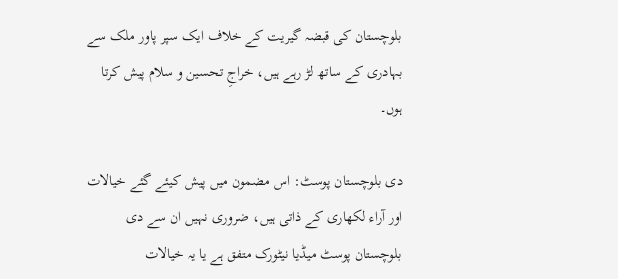بلوچستان کی قبضہ گیریت کے خلاف ایک سپر پاور ملک سے بہادری کے ساتھ لڑ رہے ہیں، خراجِ تحسین و سلام پیش کرتا ہوں۔

دی بلوچستان پوسٹ: اس مضمون میں پیش کیئے گئے خیالات اور آراء لکھاری کے ذاتی ہیں، ضروری نہیں ان سے دی بلوچستان پوسٹ میڈیا نیٹورک متفق ہے یا یہ خیالات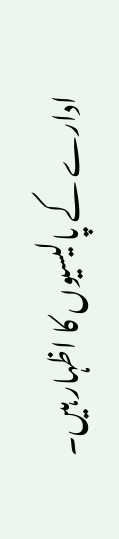ادارے کے پالیسیوں کا اظہار ہیں۔